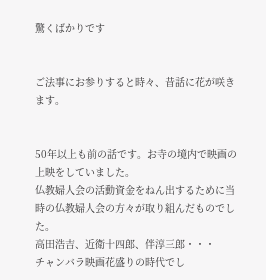驚くばかりです


ご法事にお参りすると時々、昔話に花が咲きます。


50年以上も前の話です。お寺の境内で映画の上映をしていました。
仏教婦人会の活動資金をねん出するために当時の仏教婦人会の方々が取り組んだものでした。
高田浩吉、近衛十四郎、伴淳三郎・・・
チャンバラ映画花盛りの時代でし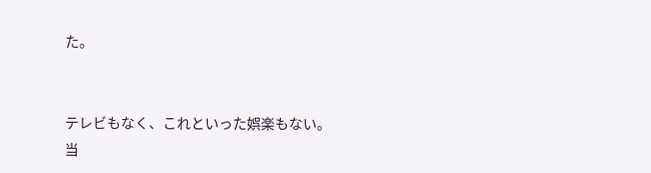た。


テレビもなく、これといった娯楽もない。
当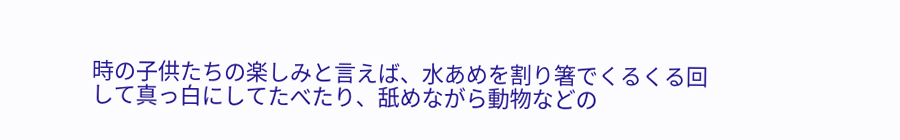時の子供たちの楽しみと言えば、水あめを割り箸でくるくる回して真っ白にしてたべたり、舐めながら動物などの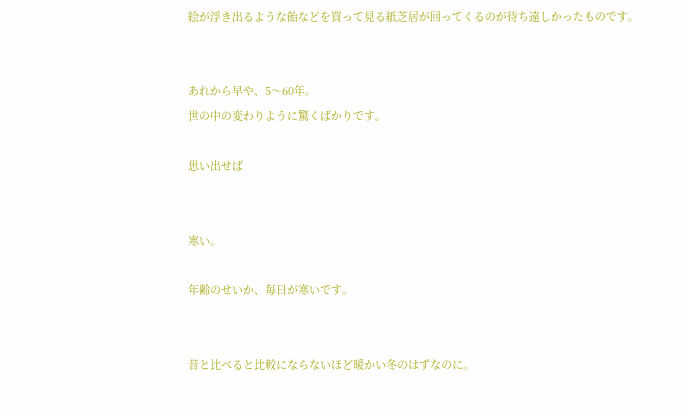絵が浮き出るような飴などを買って見る紙芝居が回ってくるのが待ち遠しかったものです。


あれから早や、5〜60年。
世の中の変わりように驚くばかりです。

思い出せば


寒い。

年齢のせいか、毎日が寒いです。


昔と比べると比較にならないほど暖かい冬のはずなのに。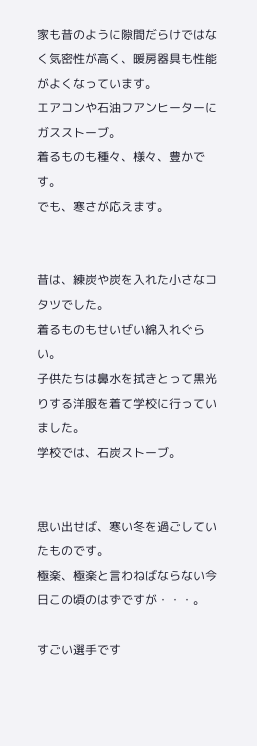家も昔のように隙間だらけではなく気密性が高く、暖房器具も性能がよくなっています。
エアコンや石油フアンヒーターにガスストーブ。
着るものも種々、様々、豊かです。
でも、寒さが応えます。


昔は、練炭や炭を入れた小さなコタツでした。
着るものもせいぜい綿入れぐらい。
子供たちは鼻水を拭きとって黒光りする洋服を着て学校に行っていました。
学校では、石炭ストーブ。


思い出せば、寒い冬を過ごしていたものです。
極楽、極楽と言わねばならない今日この頃のはずですが・・・。

すごい選手です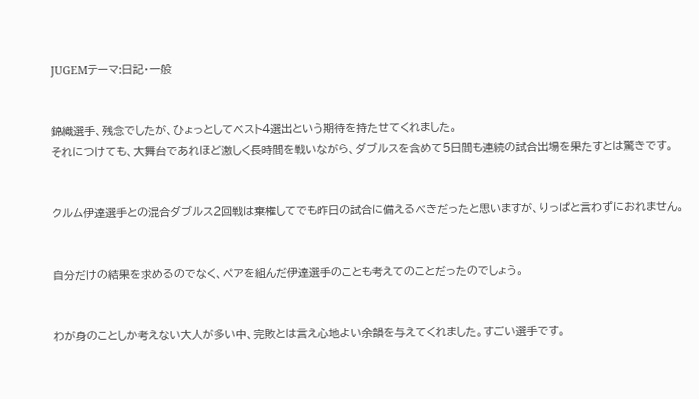JUGEMテーマ:日記・一般


錦織選手、残念でしたが、ひょっとしてベスト4選出という期待を持たせてくれました。
それにつけても、大舞台であれほど激しく長時間を戦いながら、ダブルスを含めて5日間も連続の試合出場を果たすとは驚きです。


クルム伊達選手との混合ダブルス2回戦は棄権してでも昨日の試合に備えるべきだったと思いますが、りっぱと言わずにおれません。


自分だけの結果を求めるのでなく、ペアを組んだ伊達選手のことも考えてのことだったのでしょう。


わが身のことしか考えない大人が多い中、完敗とは言え心地よい余韻を与えてくれました。すごい選手です。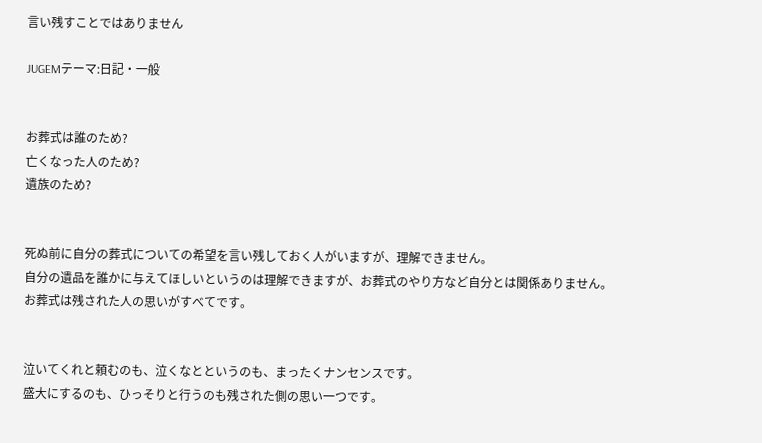言い残すことではありません

JUGEMテーマ:日記・一般


お葬式は誰のため?
亡くなった人のため?
遺族のため?


死ぬ前に自分の葬式についての希望を言い残しておく人がいますが、理解できません。
自分の遺品を誰かに与えてほしいというのは理解できますが、お葬式のやり方など自分とは関係ありません。
お葬式は残された人の思いがすべてです。


泣いてくれと頼むのも、泣くなとというのも、まったくナンセンスです。
盛大にするのも、ひっそりと行うのも残された側の思い一つです。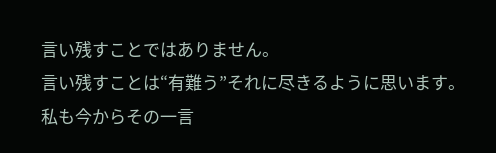言い残すことではありません。
言い残すことは“有難う”それに尽きるように思います。
私も今からその一言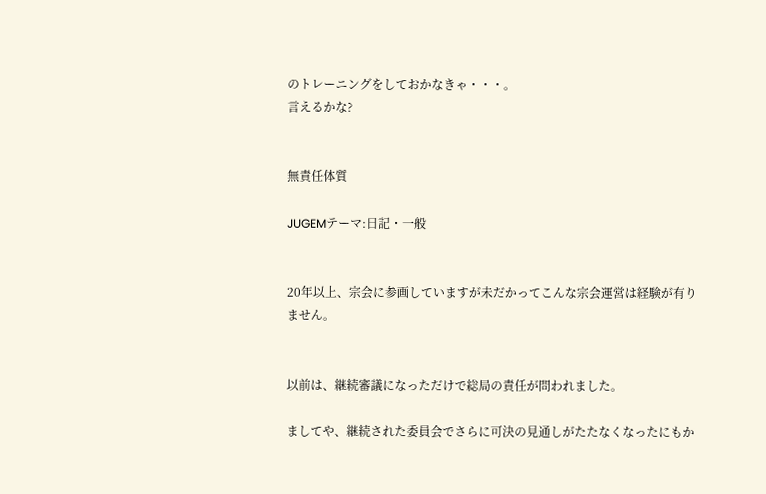のトレーニングをしておかなきゃ・・・。
言えるかな?


無責任体質

JUGEMテーマ:日記・一般


20年以上、宗会に参画していますが未だかってこんな宗会運営は経験が有りません。


以前は、継続審議になっただけで総局の責任が問われました。

ましてや、継続された委員会でさらに可決の見通しがたたなくなったにもか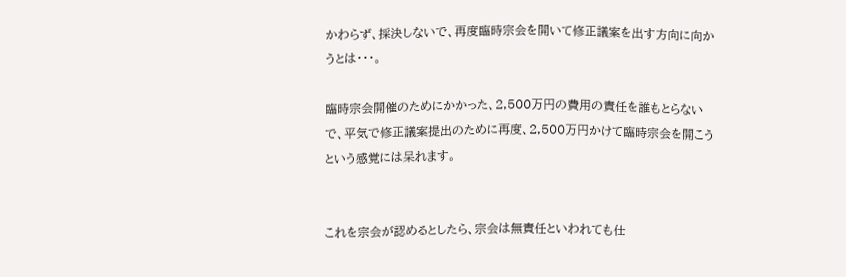かわらず、採決しないで、再度臨時宗会を開いて修正議案を出す方向に向かうとは・・・。

臨時宗会開催のためにかかった、2,500万円の費用の責任を誰もとらないで、平気で修正議案提出のために再度、2,500万円かけて臨時宗会を開こうという感覚には呆れます。


これを宗会が認めるとしたら、宗会は無責任といわれても仕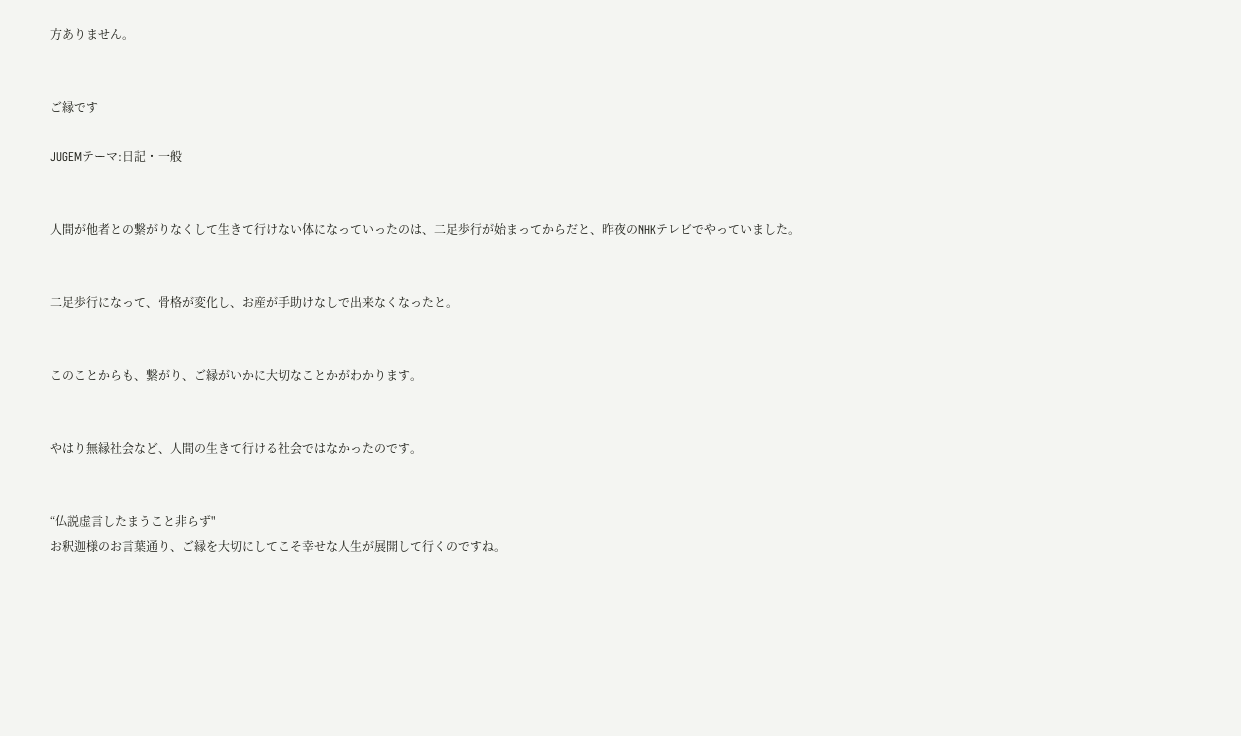方ありません。


ご縁です

JUGEMテーマ:日記・一般


人間が他者との繋がりなくして生きて行けない体になっていったのは、二足歩行が始まってからだと、昨夜のNHKテレビでやっていました。


二足歩行になって、骨格が変化し、お産が手助けなしで出来なくなったと。


このことからも、繋がり、ご縁がいかに大切なことかがわかります。


やはり無縁社会など、人間の生きて行ける社会ではなかったのです。


“仏説虚言したまうこと非らず"
お釈迦様のお言葉通り、ご縁を大切にしてこそ幸せな人生が展開して行くのですね。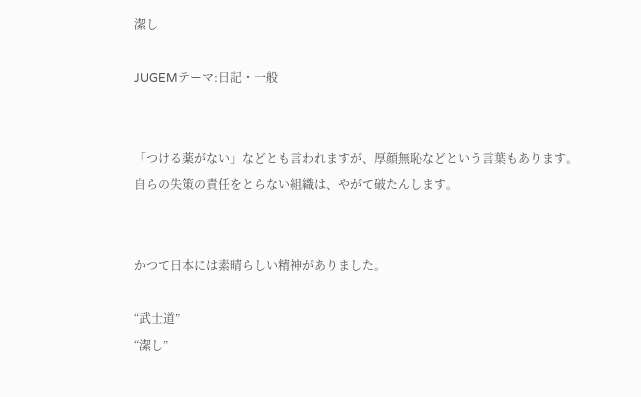潔し

JUGEMテーマ:日記・一般


「つける薬がない」などとも言われますが、厚顔無恥などという言葉もあります。
自らの失策の責任をとらない組織は、やがて破たんします。


かつて日本には素晴らしい精神がありました。

“武士道”
“潔し”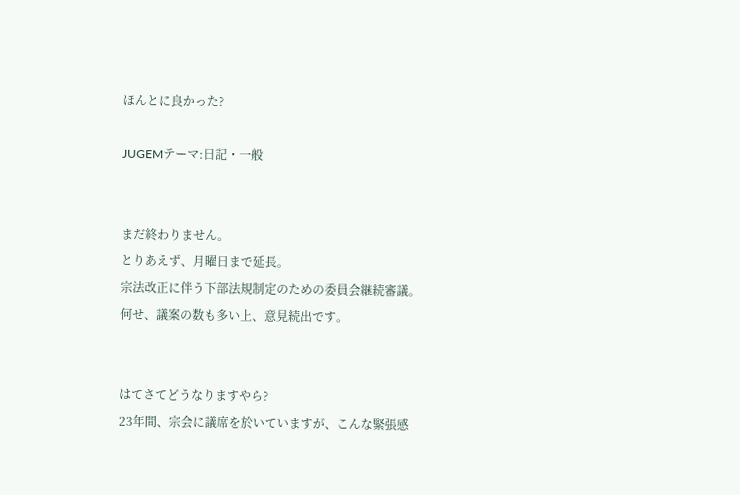ほんとに良かった?

JUGEMテーマ:日記・一般


まだ終わりません。
とりあえず、月曜日まで延長。
宗法改正に伴う下部法規制定のための委員会継続審議。
何せ、議案の数も多い上、意見続出です。


はてさてどうなりますやら?
23年間、宗会に議席を於いていますが、こんな緊張感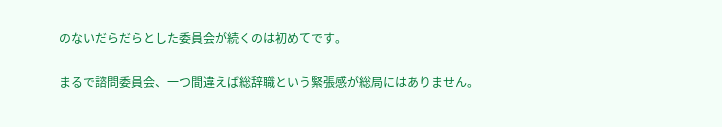のないだらだらとした委員会が続くのは初めてです。

まるで諮問委員会、一つ間違えば総辞職という緊張感が総局にはありません。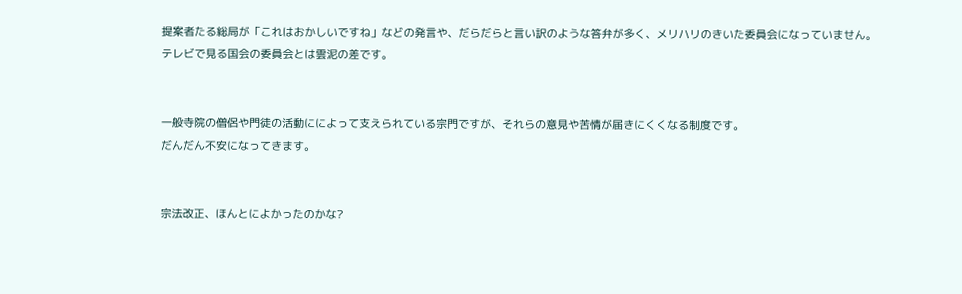提案者たる総局が「これはおかしいですね」などの発言や、だらだらと言い訳のような答弁が多く、メリハリのきいた委員会になっていません。
テレビで見る国会の委員会とは雲泥の差です。


一般寺院の僧侶や門徒の活動にによって支えられている宗門ですが、それらの意見や苦情が届きにくくなる制度です。
だんだん不安になってきます。


宗法改正、ほんとによかったのかな?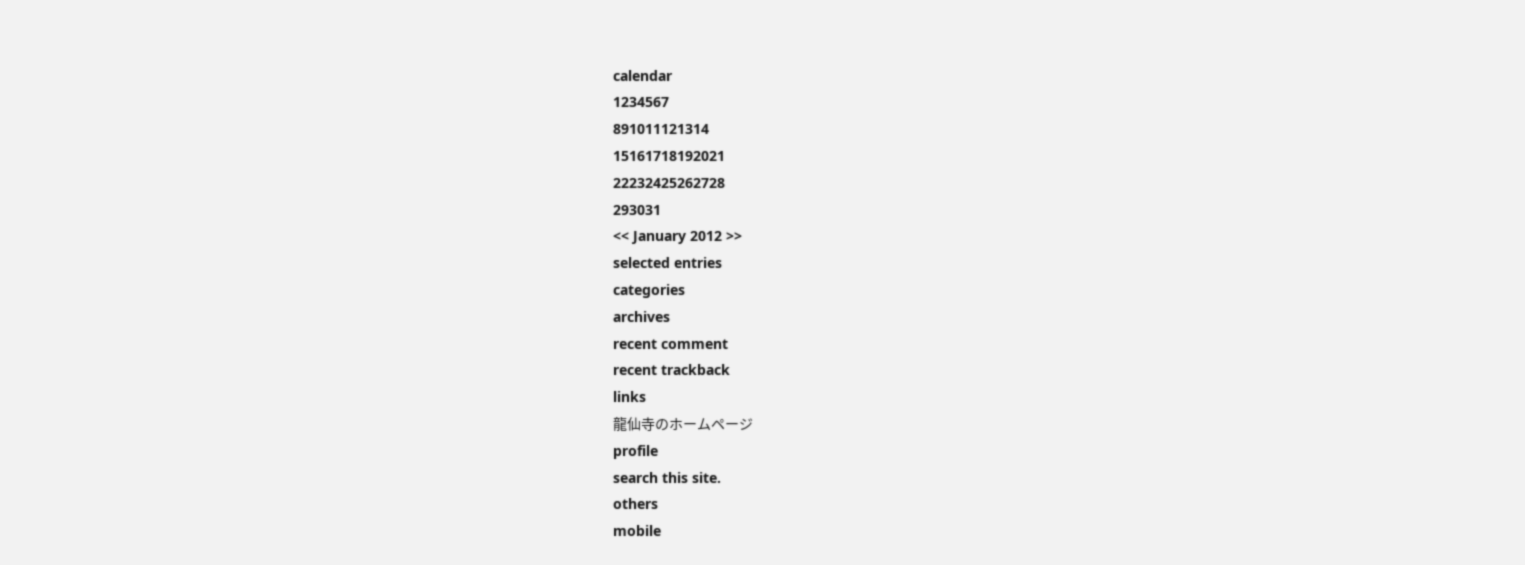calendar
1234567
891011121314
15161718192021
22232425262728
293031
<< January 2012 >>
selected entries
categories
archives
recent comment
recent trackback
links
龍仙寺のホームページ
profile
search this site.
others
mobile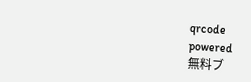qrcode
powered
無料ブ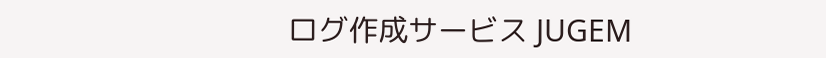ログ作成サービス JUGEM